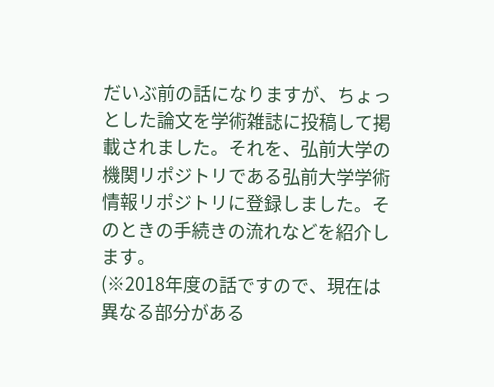だいぶ前の話になりますが、ちょっとした論文を学術雑誌に投稿して掲載されました。それを、弘前大学の機関リポジトリである弘前大学学術情報リポジトリに登録しました。そのときの手続きの流れなどを紹介します。
(※2018年度の話ですので、現在は異なる部分がある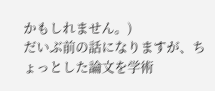かもしれません。)
だいぶ前の話になりますが、ちょっとした論文を学術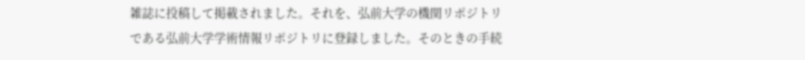雑誌に投稿して掲載されました。それを、弘前大学の機関リポジトリである弘前大学学術情報リポジトリに登録しました。そのときの手続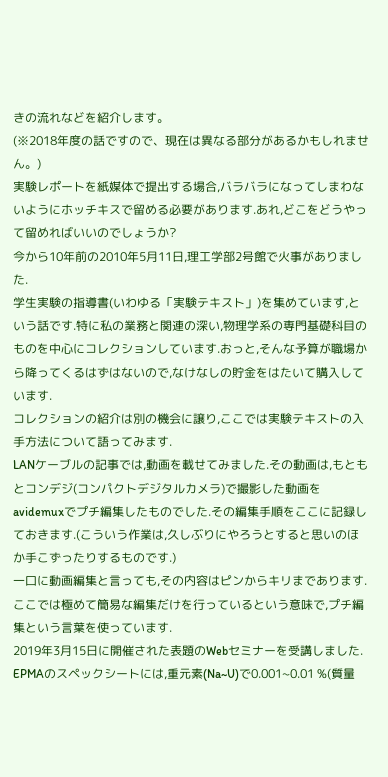きの流れなどを紹介します。
(※2018年度の話ですので、現在は異なる部分があるかもしれません。)
実験レポートを紙媒体で提出する場合,バラバラになってしまわないようにホッチキスで留める必要があります.あれ,どこをどうやって留めればいいのでしょうか?
今から10年前の2010年5月11日,理工学部2号館で火事がありました.
学生実験の指導書(いわゆる「実験テキスト」)を集めています,という話です.特に私の業務と関連の深い,物理学系の専門基礎科目のものを中心にコレクションしています.おっと,そんな予算が職場から降ってくるはずはないので,なけなしの貯金をはたいて購入しています.
コレクションの紹介は別の機会に譲り,ここでは実験テキストの入手方法について語ってみます.
LANケーブルの記事では,動画を載せてみました.その動画は,もともとコンデジ(コンパクトデジタルカメラ)で撮影した動画をavidemuxでプチ編集したものでした.その編集手順をここに記録しておきます.(こういう作業は,久しぶりにやろうとすると思いのほか手こずったりするものです.)
一口に動画編集と言っても,その内容はピンからキリまであります.ここでは極めて簡易な編集だけを行っているという意味で,プチ編集という言葉を使っています.
2019年3月15日に開催された表題のWebセミナーを受講しました.
EPMAのスペックシートには,重元素(Na~U)で0.001~0.01 %(質量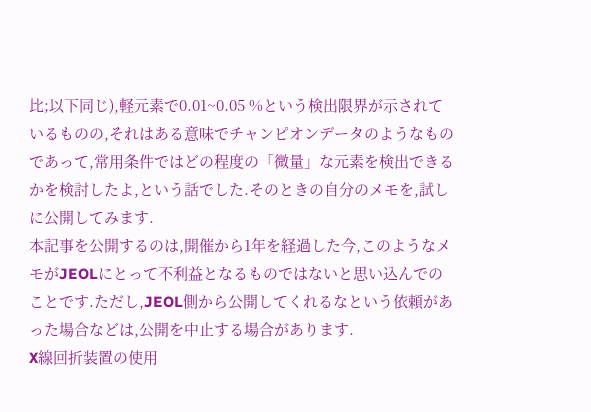比;以下同じ),軽元素で0.01~0.05 %という検出限界が示されているものの,それはある意味でチャンピオンデータのようなものであって,常用条件ではどの程度の「微量」な元素を検出できるかを検討したよ,という話でした.そのときの自分のメモを,試しに公開してみます.
本記事を公開するのは,開催から1年を経過した今,このようなメモがJEOLにとって不利益となるものではないと思い込んでのことです.ただし,JEOL側から公開してくれるなという依頼があった場合などは,公開を中止する場合があります.
X線回折装置の使用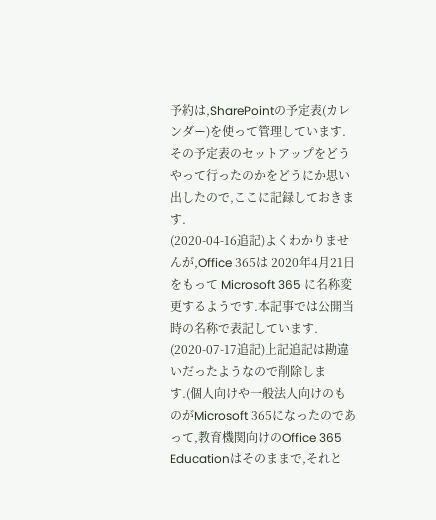予約は,SharePointの予定表(カレンダー)を使って管理しています.その予定表のセットアップをどうやって行ったのかをどうにか思い出したので,ここに記録しておきます.
(2020-04-16追記)よくわかりませんが,Office 365は 2020年4月21日をもって Microsoft 365 に名称変更するようです.本記事では公開当時の名称で表記しています.
(2020-07-17追記)上記追記は勘違いだったようなので削除します.(個人向けや一般法人向けのものがMicrosoft 365になったのであって,教育機関向けのOffice 365 Educationはそのままで,それと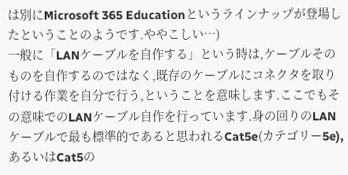は別にMicrosoft 365 Educationというラインナップが登場したということのようです.ややこしい…)
一般に「LANケーブルを自作する」という時は,ケーブルそのものを自作するのではなく,既存のケーブルにコネクタを取り付ける作業を自分で行う,ということを意味します.ここでもその意味でのLANケーブル自作を行っています.身の回りのLANケーブルで最も標準的であると思われるCat5e(カテゴリー5e),あるいはCat5の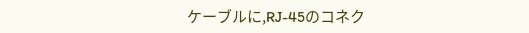ケーブルに,RJ-45のコネク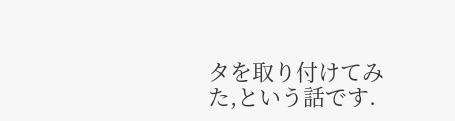タを取り付けてみた,という話です.